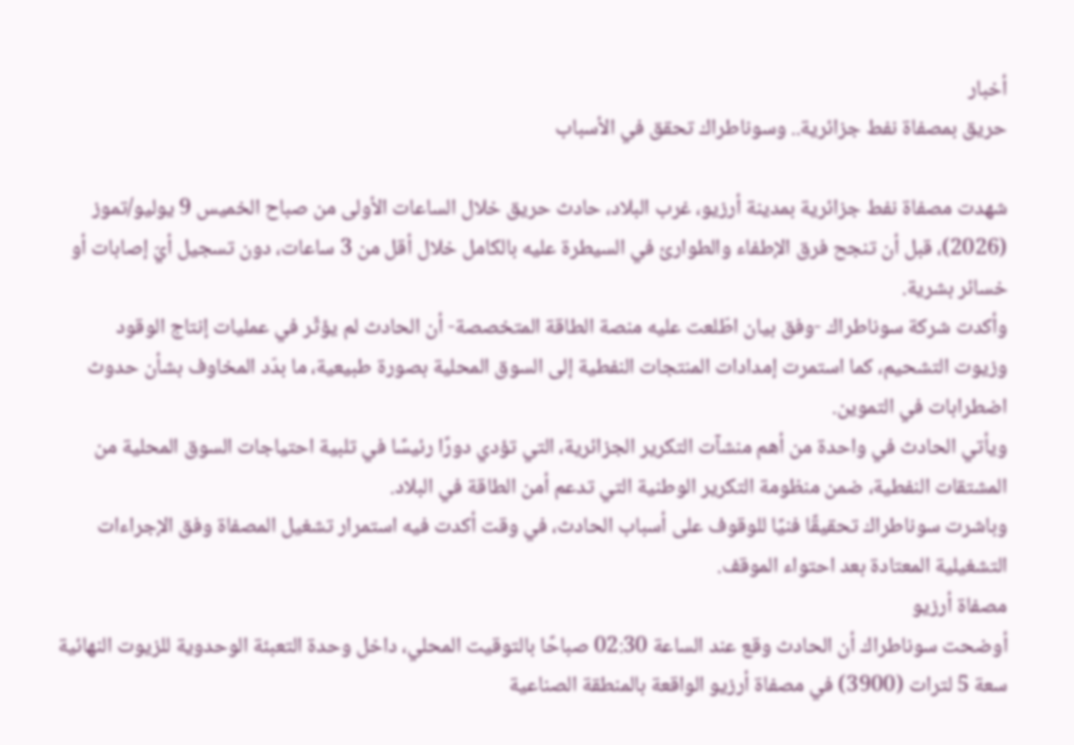أخبار
حريق بمصفاة نفط جزائرية.. وسوناطراك تحقق في الأسباب

شهدت مصفاة نفط جزائرية بمدينة أرزيو، غرب البلاد، حادث حريق خلال الساعات الأولى من صباح الخميس 9 يوليو/تموز (2026)، قبل أن تنجح فرق الإطفاء والطوارئ في السيطرة عليه بالكامل خلال أقل من 3 ساعات، دون تسجيل أيّ إصابات أو خسائر بشرية.
وأكدت شركة سوناطراك -وفق بيان اطّلعت عليه منصة الطاقة المتخصصة- أن الحادث لم يؤثّر في عمليات إنتاج الوقود وزيوت التشحيم، كما استمرت إمدادات المنتجات النفطية إلى السوق المحلية بصورة طبيعية، ما بدّد المخاوف بشأن حدوث اضطرابات في التموين.
ويأتي الحادث في واحدة من أهم منشآت التكرير الجزائرية، التي تؤدي دورًا رئيسًا في تلبية احتياجات السوق المحلية من المشتقات النفطية، ضمن منظومة التكرير الوطنية التي تدعم أمن الطاقة في البلاد.
وباشرت سوناطراك تحقيقًا فنيًا للوقوف على أسباب الحادث، في وقت أكدت فيه استمرار تشغيل المصفاة وفق الإجراءات التشغيلية المعتادة بعد احتواء الموقف.
مصفاة أرزيو
أوضحت سوناطراك أن الحادث وقع عند الساعة 02:30 صباحًا بالتوقيت المحلي، داخل وحدة التعبئة الوحدوية للزيوت النهائية سعة 5 لترات (3900) في مصفاة أرزيو الواقعة بالمنطقة الصناعية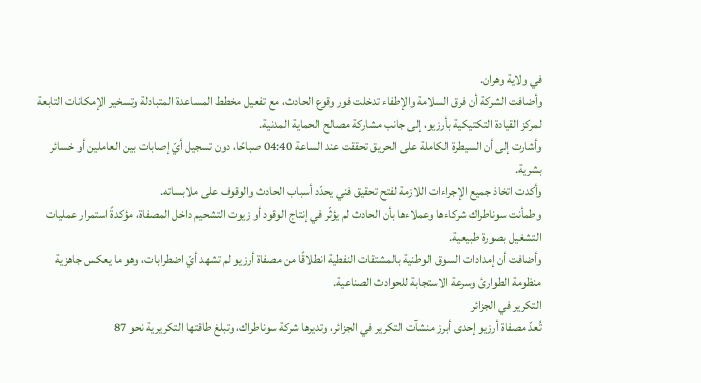في ولاية وهران.
وأضافت الشركة أن فرق السلامة والإطفاء تدخلت فور وقوع الحادث، مع تفعيل مخطط المساعدة المتبادلة وتسخير الإمكانات التابعة لمركز القيادة التكتيكية بأرزيو، إلى جانب مشاركة مصالح الحماية المدنية.
وأشارت إلى أن السيطرة الكاملة على الحريق تحققت عند الساعة 04:40 صباحًا، دون تسجيل أيّ إصابات بين العاملين أو خسائر بشرية.
وأكدت اتخاذ جميع الإجراءات اللازمة لفتح تحقيق فني يحدّد أسباب الحادث والوقوف على ملابساته.
وطمأنت سوناطراك شركاءها وعملاءها بأن الحادث لم يؤثّر في إنتاج الوقود أو زيوت التشحيم داخل المصفاة، مؤكدةً استمرار عمليات التشغيل بصورة طبيعية.
وأضافت أن إمدادات السوق الوطنية بالمشتقات النفطية انطلاقًا من مصفاة أرزيو لم تشهد أيّ اضطرابات، وهو ما يعكس جاهزية منظومة الطوارئ وسرعة الاستجابة للحوادث الصناعية.
التكرير في الجزائر
تُعدّ مصفاة أرزيو إحدى أبرز منشآت التكرير في الجزائر، وتديرها شركة سوناطراك، وتبلغ طاقتها التكريرية نحو 87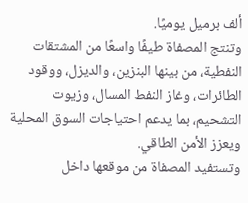ألف برميل يوميًا.
وتنتج المصفاة طيفًا واسعًا من المشتقات النفطية، من بينها البنزين، والديزل، ووقود الطائرات، وغاز النفط المسال، وزيوت التشحيم، بما يدعم احتياجات السوق المحلية ويعزز الأمن الطاقي.
وتستفيد المصفاة من موقعها داخل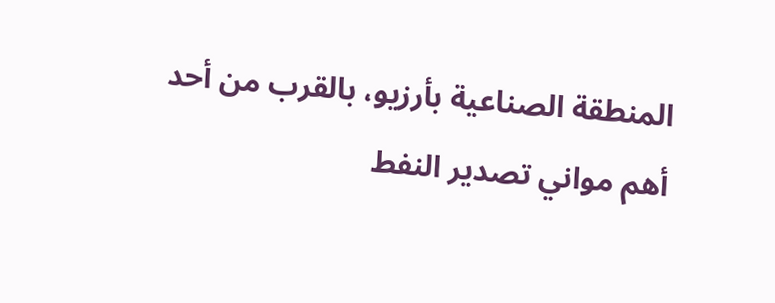المنطقة الصناعية بأرزيو، بالقرب من أحد أهم مواني تصدير النفط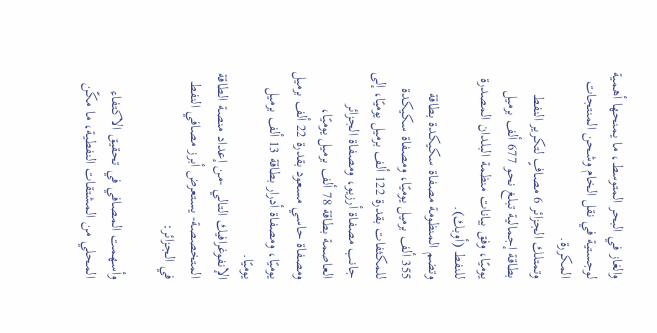والغاز في البحر المتوسط، ما يمنحها أهمية لوجستية في نقل الخام وشحن المنتجات المكررة.
وتمتلك الجزائر 6 مصافٍ لتكرير النفط بطاقة إجمالية تبلغ نحو 677 ألف برميل يوميًا، وفق بيانات منظمة البلدان المصدرة للنفط (أوبك).
وتضم المنظومة مصفاة سكيكدة بطاقة 355 ألف برميل يوميًا، ومصفاة سكيكدة للمكثفات بقدرة 122 ألف برميل يوميًا، إلى جانب مصفاة أرزيو، ومصفاة الجزائر العاصمة بطاقة 78 ألف برميل يوميًا، ومصفاة حاسي مسعود بقدرة 22 ألف برميل يوميًا، ومصفاة أدرار بطاقة 13 ألف برميل يوميًا.
الإنفوغرافيك التالي -من إعداد منصة الطاقة المتخصصة- يستعرض أبرز مصافي النفط في الجزائر:

وأسهمت المصافي في تحقيق الاكتفاء المحلي من المشتقات النفطية، ما مكّن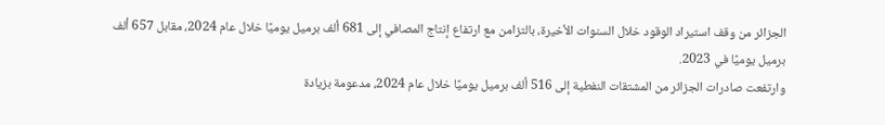الجزائر من وقف استيراد الوقود خلال السنوات الأخيرة، بالتزامن مع ارتفاع إنتاج المصافي إلى 681 ألف برميل يوميًا خلال عام 2024، مقابل 657 ألف برميل يوميًا في 2023.
وارتفعت صادرات الجزائر من المشتقات النفطية إلى 516 ألف برميل يوميًا خلال عام 2024، مدعومة بزيادة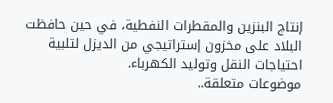إنتاج البنزين والمقطرات النفطية، في حين حافظت البلاد على مخزون إستراتيجي من الديزل لتلبية احتياجات النقل وتوليد الكهرباء.
موضوعات متعلقة..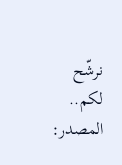نرشّح لكم..
المصدر: